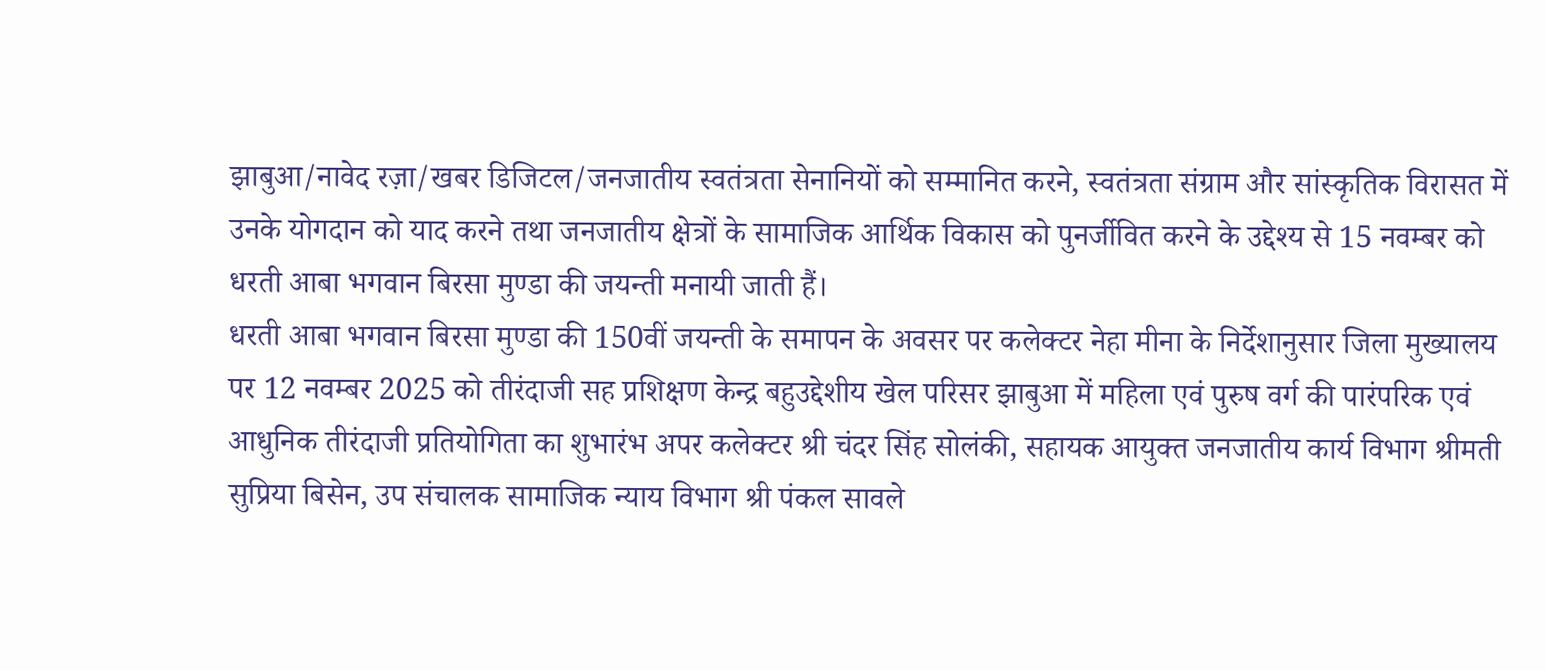झाबुआ/नावेद रज़ा/खबर डिजिटल/जनजातीय स्वतंत्रता सेनानियों को सम्मानित करने, स्वतंत्रता संग्राम और सांस्कृतिक विरासत में उनके योगदान को याद करने तथा जनजातीय क्षेत्रों के सामाजिक आर्थिक विकास को पुनर्जीवित करने के उद्देश्य से 15 नवम्बर को धरती आबा भगवान बिरसा मुण्डा की जयन्ती मनायी जाती हैं।
धरती आबा भगवान बिरसा मुण्डा की 150वीं जयन्ती के समापन के अवसर पर कलेक्टर नेहा मीना के निर्देशानुसार जिला मुख्यालय पर 12 नवम्बर 2025 को तीरंदाजी सह प्रशिक्षण केन्द्र बहुउद्देशीय खेल परिसर झाबुआ में महिला एवं पुरुष वर्ग की पारंपरिक एवं आधुनिक तीरंदाजी प्रतियोगिता का शुभारंभ अपर कलेक्टर श्री चंदर सिंह सोलंकी, सहायक आयुक्त जनजातीय कार्य विभाग श्रीमती सुप्रिया बिसेन, उप संचालक सामाजिक न्याय विभाग श्री पंकल सावले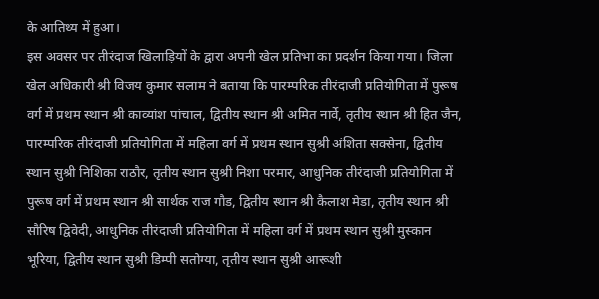के आतिथ्य में हुआ।
इस अवसर पर तीरंदाज खिलाड़ियों के द्वारा अपनी खेल प्रतिभा का प्रदर्शन किया गया। जिला खेल अधिकारी श्री विजय कुमार सलाम ने बताया कि पारम्परिक तीरंदाजी प्रतियोगिता में पुरूष वर्ग में प्रथम स्थान श्री काव्यांश पांचाल, द्वितीय स्थान श्री अमित नार्वे, तृतीय स्थान श्री हित जैन, पारम्परिक तीरंदाजी प्रतियोगिता में महिला वर्ग में प्रथम स्थान सुश्री अंशिता सक्सेना, द्वितीय स्थान सुश्री निशिका राठौर, तृतीय स्थान सुश्री निशा परमार, आधुनिक तीरंदाजी प्रतियोगिता में पुरूष वर्ग में प्रथम स्थान श्री सार्थक राज गौड, द्वितीय स्थान श्री कैलाश मेडा, तृतीय स्थान श्री सौरिष द्विवेदी, आधुनिक तीरंदाजी प्रतियोगिता में महिला वर्ग में प्रथम स्थान सुश्री मुस्कान भूरिया, द्वितीय स्थान सुश्री डिम्पी सतोग्या, तृतीय स्थान सुश्री आरूशी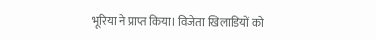भूरिया ने प्राप्त किया। विजेता खिलाडियों को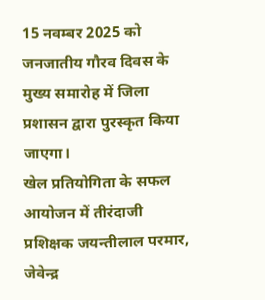15 नवम्बर 2025 को जनजातीय गौरव दिवस के मुख्य समारोह में जिला प्रशासन द्वारा पुरस्कृत किया जाएगा।
खेल प्रतियोगिता के सफल आयोजन में तीरंदाजी प्रशिक्षक जयन्तीलाल परमार, जेवेन्द्र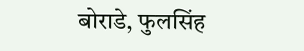बोराडे, फुलसिंह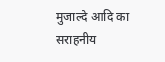मुजाल्दे आदि का सराहनीय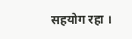सहयोग रहा ।